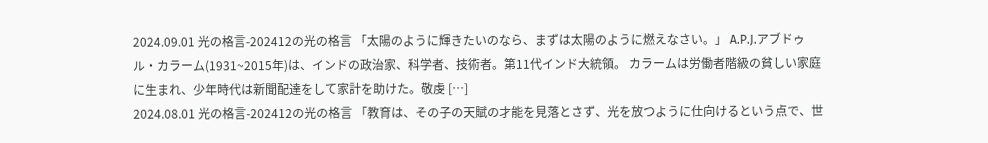2024.09.01 光の格言-202412の光の格言 「太陽のように輝きたいのなら、まずは太陽のように燃えなさい。」 A.P.J.アブドゥル・カラーム(1931~2015年)は、インドの政治家、科学者、技術者。第11代インド大統領。 カラームは労働者階級の貧しい家庭に生まれ、少年時代は新聞配達をして家計を助けた。敬虔 […]
2024.08.01 光の格言-202412の光の格言 「教育は、その子の天賦の才能を見落とさず、光を放つように仕向けるという点で、世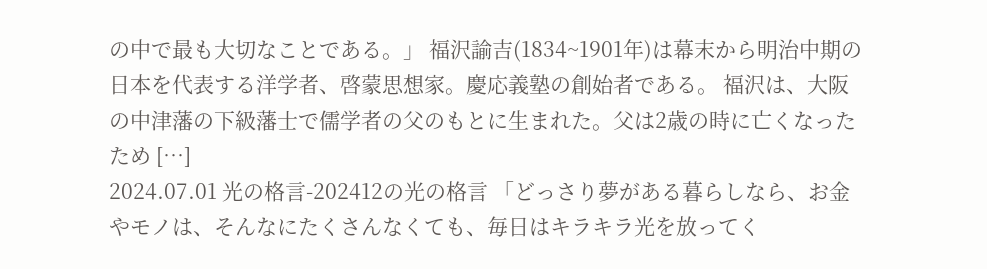の中で最も大切なことである。」 福沢諭吉(1834~1901年)は幕末から明治中期の日本を代表する洋学者、啓蒙思想家。慶応義塾の創始者である。 福沢は、大阪の中津藩の下級藩士で儒学者の父のもとに生まれた。父は2歳の時に亡くなったため […]
2024.07.01 光の格言-202412の光の格言 「どっさり夢がある暮らしなら、お金やモノは、そんなにたくさんなくても、毎日はキラキラ光を放ってく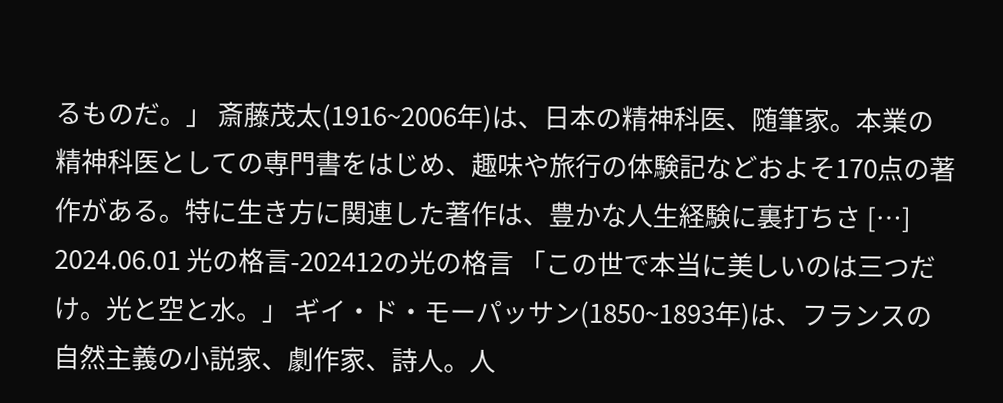るものだ。」 斎藤茂太(1916~2006年)は、日本の精神科医、随筆家。本業の精神科医としての専門書をはじめ、趣味や旅行の体験記などおよそ170点の著作がある。特に生き方に関連した著作は、豊かな人生経験に裏打ちさ […]
2024.06.01 光の格言-202412の光の格言 「この世で本当に美しいのは三つだけ。光と空と水。」 ギイ・ド・モーパッサン(1850~1893年)は、フランスの自然主義の小説家、劇作家、詩人。人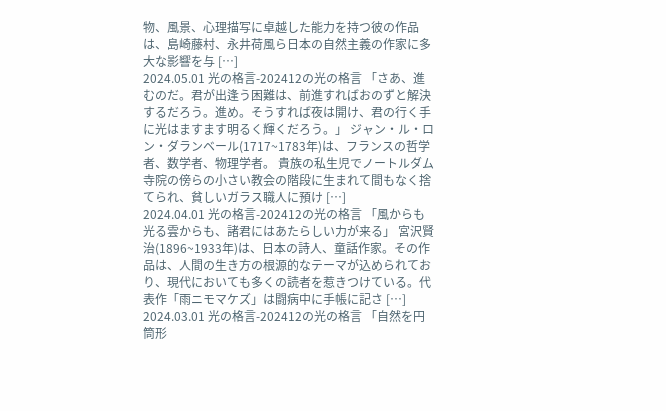物、風景、心理描写に卓越した能力を持つ彼の作品は、島崎藤村、永井荷風ら日本の自然主義の作家に多大な影響を与 […]
2024.05.01 光の格言-202412の光の格言 「さあ、進むのだ。君が出逢う困難は、前進すればおのずと解決するだろう。進め。そうすれば夜は開け、君の行く手に光はますます明るく輝くだろう。」 ジャン・ル・ロン・ダランベール(1717~1783年)は、フランスの哲学者、数学者、物理学者。 貴族の私生児でノートルダム寺院の傍らの小さい教会の階段に生まれて間もなく捨てられ、貧しいガラス職人に預け […]
2024.04.01 光の格言-202412の光の格言 「風からも光る雲からも、諸君にはあたらしい力が来る」 宮沢賢治(1896~1933年)は、日本の詩人、童話作家。その作品は、人間の生き方の根源的なテーマが込められており、現代においても多くの読者を惹きつけている。代表作「雨ニモマケズ」は闘病中に手帳に記さ […]
2024.03.01 光の格言-202412の光の格言 「自然を円筒形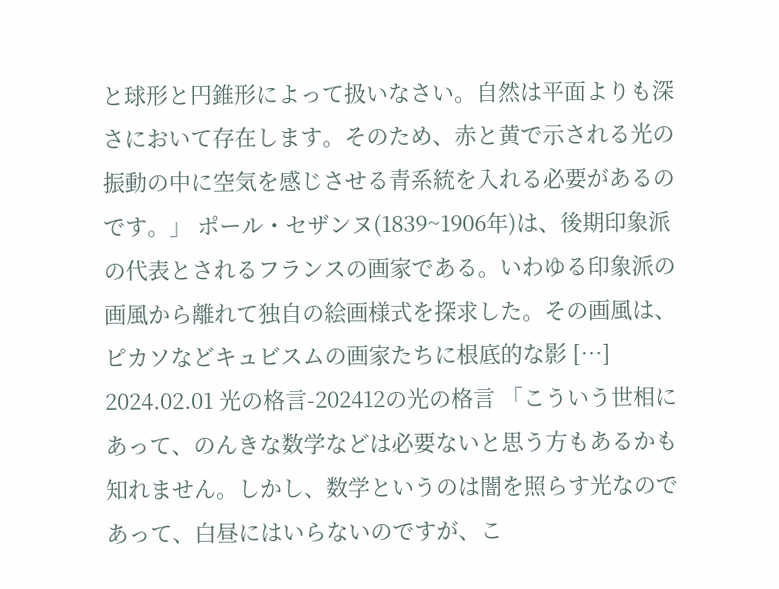と球形と円錐形によって扱いなさい。自然は平面よりも深さにおいて存在します。そのため、赤と黄で示される光の振動の中に空気を感じさせる青系統を入れる必要があるのです。」 ポール・セザンヌ(1839~1906年)は、後期印象派の代表とされるフランスの画家である。いわゆる印象派の画風から離れて独自の絵画様式を探求した。その画風は、ピカソなどキュビスムの画家たちに根底的な影 […]
2024.02.01 光の格言-202412の光の格言 「こういう世相にあって、のんきな数学などは必要ないと思う方もあるかも知れません。しかし、数学というのは闇を照らす光なのであって、白昼にはいらないのですが、こ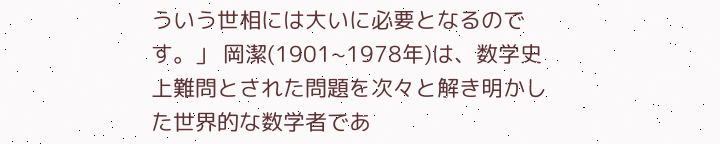ういう世相には大いに必要となるのです。」 岡潔(1901~1978年)は、数学史上難問とされた問題を次々と解き明かした世界的な数学者であ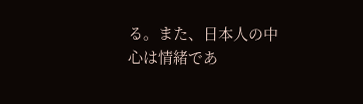る。また、日本人の中心は情緒であ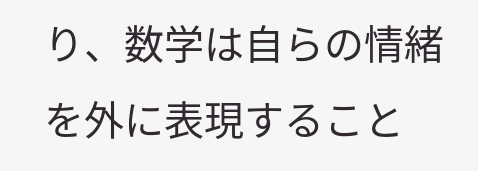り、数学は自らの情緒を外に表現すること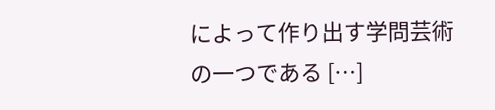によって作り出す学問芸術の一つである […]